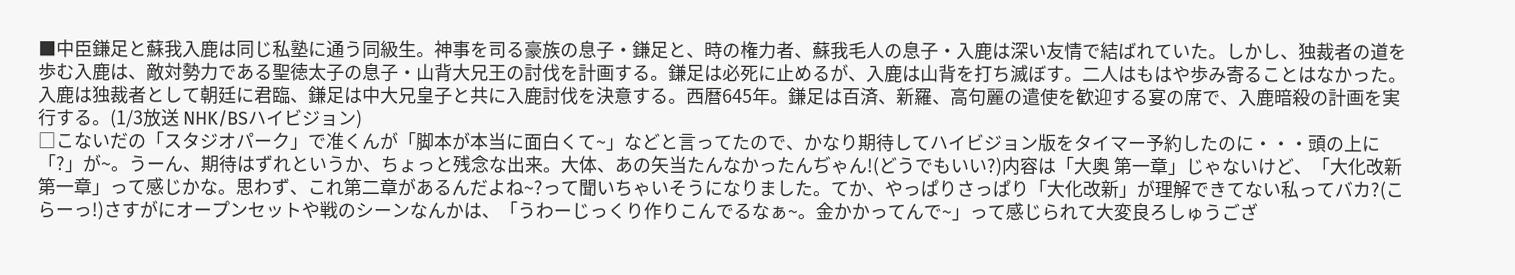■中臣鎌足と蘇我入鹿は同じ私塾に通う同級生。神事を司る豪族の息子・鎌足と、時の権力者、蘇我毛人の息子・入鹿は深い友情で結ばれていた。しかし、独裁者の道を歩む入鹿は、敵対勢力である聖徳太子の息子・山背大兄王の討伐を計画する。鎌足は必死に止めるが、入鹿は山背を打ち滅ぼす。二人はもはや歩み寄ることはなかった。入鹿は独裁者として朝廷に君臨、鎌足は中大兄皇子と共に入鹿討伐を決意する。西暦645年。鎌足は百済、新羅、高句麗の遣使を歓迎する宴の席で、入鹿暗殺の計画を実行する。(1/3放送 NHK/BSハイビジョン)
□こないだの「スタジオパーク」で准くんが「脚本が本当に面白くて~」などと言ってたので、かなり期待してハイビジョン版をタイマー予約したのに・・・頭の上に「?」が~。うーん、期待はずれというか、ちょっと残念な出来。大体、あの矢当たんなかったんぢゃん!(どうでもいい?)内容は「大奥 第一章」じゃないけど、「大化改新 第一章」って感じかな。思わず、これ第二章があるんだよね~?って聞いちゃいそうになりました。てか、やっぱりさっぱり「大化改新」が理解できてない私ってバカ?(こらーっ!)さすがにオープンセットや戦のシーンなんかは、「うわーじっくり作りこんでるなぁ~。金かかってんで~」って感じられて大変良ろしゅうござ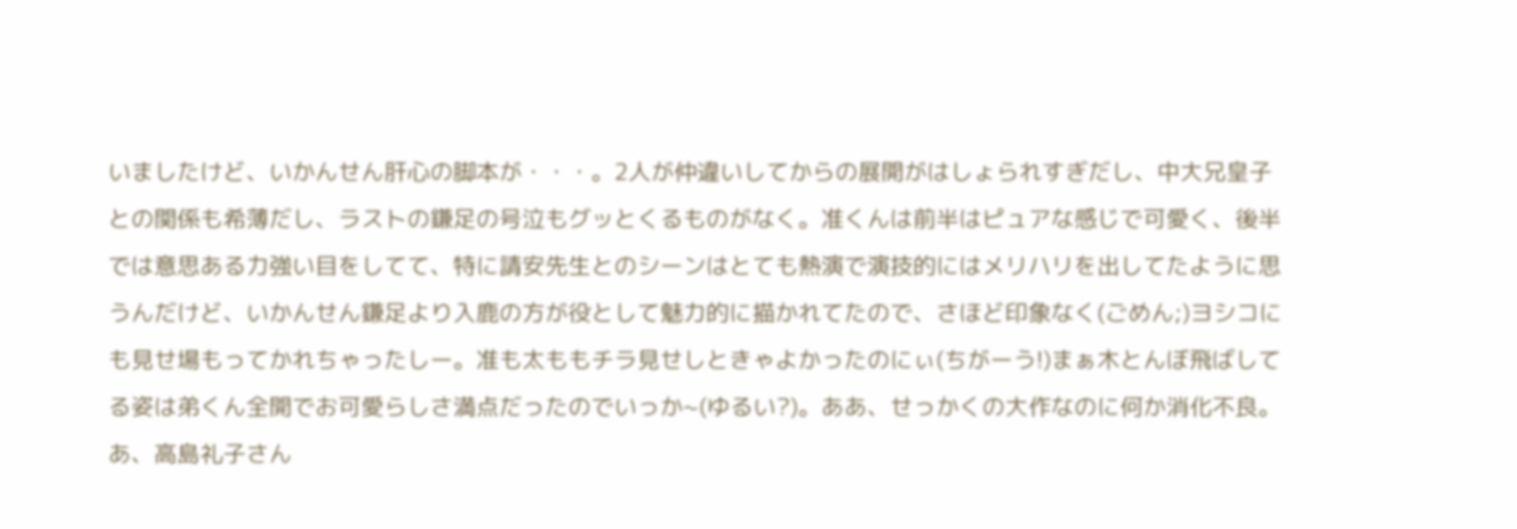いましたけど、いかんせん肝心の脚本が・・・。2人が仲違いしてからの展開がはしょられすぎだし、中大兄皇子との関係も希薄だし、ラストの鎌足の号泣もグッとくるものがなく。准くんは前半はピュアな感じで可愛く、後半では意思ある力強い目をしてて、特に請安先生とのシーンはとても熱演で演技的にはメリハリを出してたように思うんだけど、いかんせん鎌足より入鹿の方が役として魅力的に描かれてたので、さほど印象なく(ごめん;)ヨシコにも見せ場もってかれちゃったしー。准も太ももチラ見せしときゃよかったのにぃ(ちがーう!)まぁ木とんぼ飛ばしてる姿は弟くん全開でお可愛らしさ満点だったのでいっか~(ゆるい?)。ああ、せっかくの大作なのに何か消化不良。あ、高島礼子さん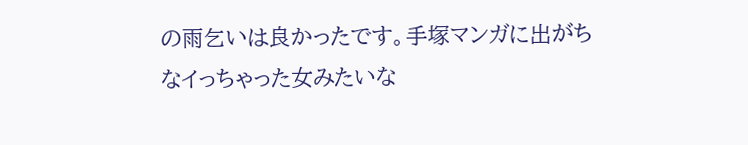の雨乞いは良かったです。手塚マンガに出がちなイっちゃった女みたいな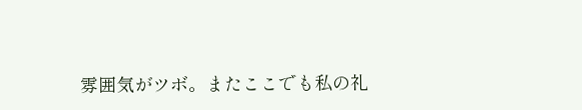雰囲気がツボ。またここでも私の礼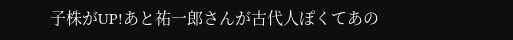子株がUP!あと祐一郎さんが古代人ぽくてあの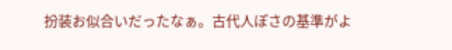扮装お似合いだったなぁ。古代人ぽさの基準がよ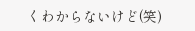くわからないけど(笑)